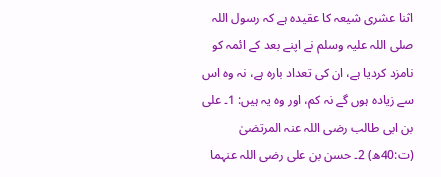اثنا عشری شیعہ کا عقیدہ ہے کہ رسول اللہ صلی اللہ علیہ وسلم نے اپنے بعد کے ائمہ کو نامزد کردیا ہے، ان کی تعداد بارہ ہے، نہ وہ اس سے زیادہ ہوں گے نہ کم، اور وہ یہ ہیں: 1۔ علی بن ابی طالب رضی اللہ عنہ المرتضیٰ (ت:40ھ) 2۔ حسن بن علی رضی اللہ عنہما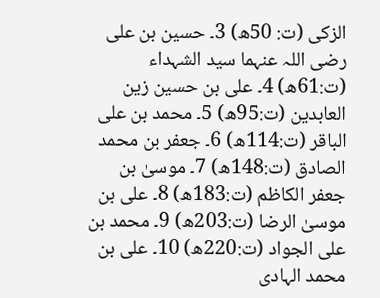الزکی (ت: 50ھ) 3۔ حسین بن علی رضی اللہ عنہما سید الشہداء (ت:61ھ) 4۔ علی بن حسین زین العابدین (ت:95ھ) 5۔ محمد بن علی الباقر (ت:114ھ) 6۔ جعفر بن محمد الصادق (ت:148ھ) 7۔ موسیٰ بن جعفر الکاظم (ت:183ھ) 8۔ علی بن موسیٰ الرضا (ت:203ھ) 9۔ محمد بن علی الجواد (ت:220ھ) 10۔ علی بن محمد الہادی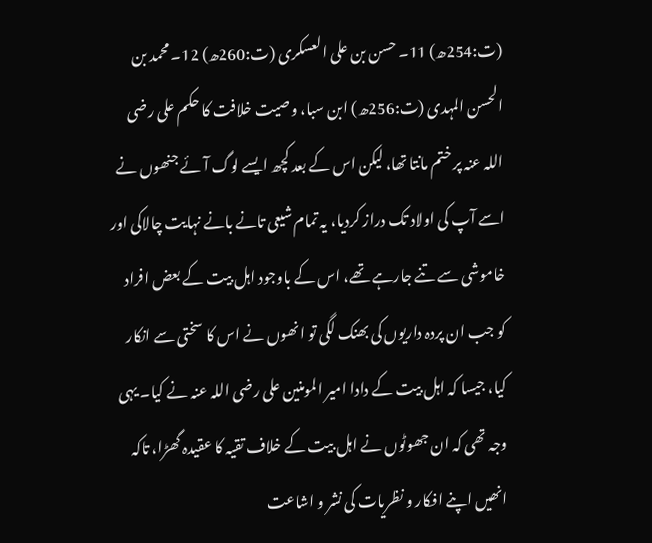(ت:254ھ) 11۔ حسن بن علی العسکری (ت:260ھ) 12۔ محمد بن الحسن المہدی (ت:256ھ) ابن سبا، وصیت خلافت کا حکم علی رضی اللہ عنہ پر ختم مانتا تھا، لیکن اس کے بعد کچھ ایسے لوگ آئے جنھوں نے اسے آپ کی اولاد تک دراز کردیا، یہ تمام شیعی تانے بانے نہایت چالاکی اور خاموشی سے تنے جارہے تھے، اس کے باوجود اہل بیت کے بعض افراد کو جب ان پردہ داریوں کی بھنک لگی تو انھوں نے اس کا سختی سے انکار کیا، جیسا کہ اہل بیت کے دادا امیر المومنین علی رضی اللہ عنہ نے کیا۔ یہی وجہ تھی کہ ان جھوٹوں نے اہل بیت کے خلاف تقیہ کا عقیدہ گھڑا، تاکہ انھیں اپنے افکار و نظریات کی نشر و اشاعت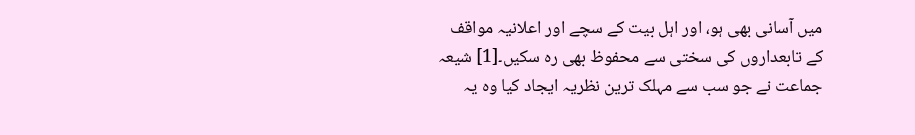میں آسانی بھی ہو، اور اہل بیت کے سچے اور اعلانیہ مواقف کے تابعداروں کی سختی سے محفوظ بھی رہ سکیں۔[1] شیعہ جماعت نے جو سب سے مہلک ترین نظریہ ایجاد کیا وہ یہ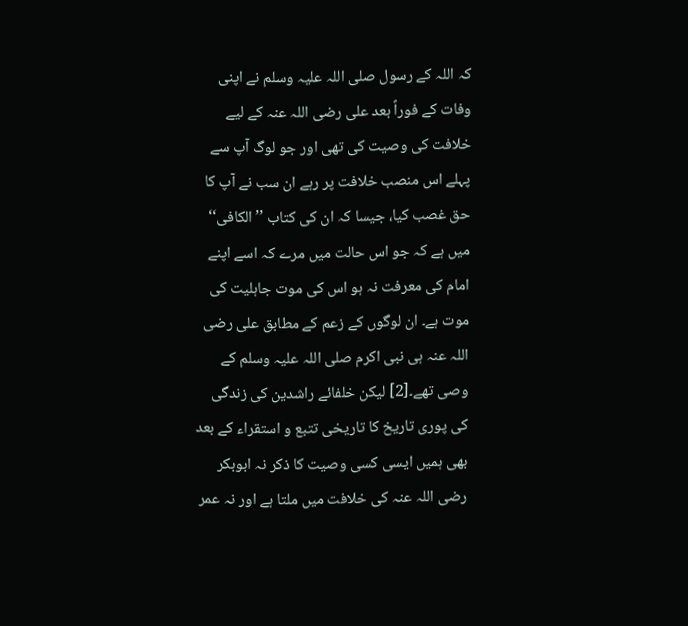کہ اللہ کے رسول صلی اللہ علیہ وسلم نے اپنی وفات کے فوراً بعد علی رضی اللہ عنہ کے لیے خلافت کی وصیت کی تھی اور جو لوگ آپ سے پہلے اس منصب خلافت پر رہے ان سب نے آپ کا حق غصب کیا، جیسا کہ ان کی کتاب ’’الکافی‘‘ میں ہے کہ جو اس حالت میں مرے کہ اسے اپنے امام کی معرفت نہ ہو اس کی موت جاہلیت کی موت ہے۔ ان لوگوں کے زعم کے مطابق علی رضی اللہ عنہ ہی نبی اکرم صلی اللہ علیہ وسلم کے وصی تھے۔[2] لیکن خلفائے راشدین کی زندگی کی پوری تاریخ کا تاریخی تتبع و استقراء کے بعد بھی ہمیں ایسی کسی وصیت کا ذکر نہ ابوبکر رضی اللہ عنہ کی خلافت میں ملتا ہے اور نہ عمر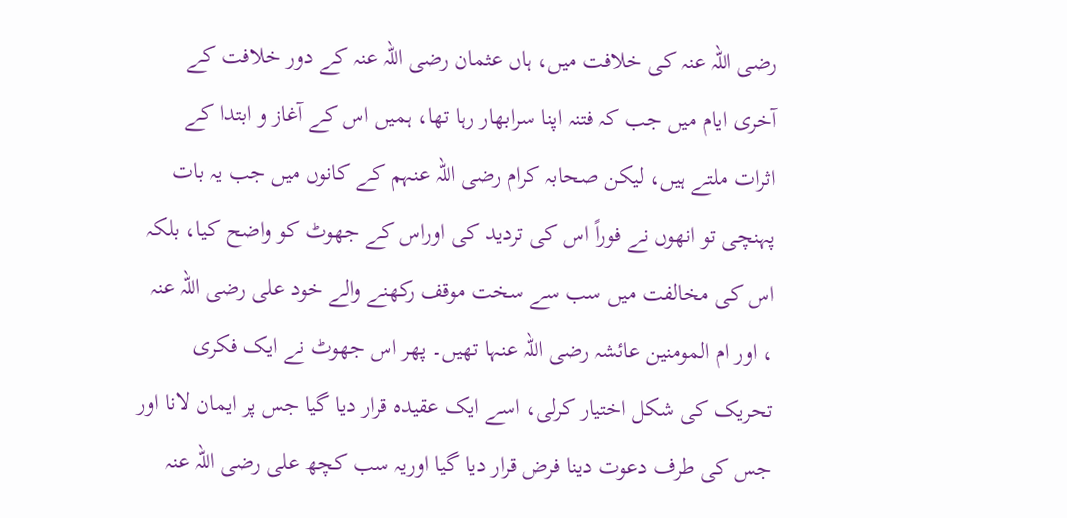رضی اللہ عنہ کی خلافت میں، ہاں عثمان رضی اللہ عنہ کے دور خلافت کے آخری ایام میں جب کہ فتنہ اپنا سرابھار رہا تھا، ہمیں اس کے آغاز و ابتدا کے اثرات ملتے ہیں، لیکن صحابہ کرام رضی اللہ عنہم کے کانوں میں جب یہ بات پہنچی تو انھوں نے فوراً اس کی تردید کی اوراس کے جھوٹ کو واضح کیا، بلکہ اس کی مخالفت میں سب سے سخت موقف رکھنے والے خود علی رضی اللہ عنہ ، اور ام المومنین عائشہ رضی اللہ عنہا تھیں۔ پھر اس جھوٹ نے ایک فکری تحریک کی شکل اختیار کرلی، اسے ایک عقیدہ قرار دیا گیا جس پر ایمان لانا اور جس کی طرف دعوت دینا فرض قرار دیا گیا اوریہ سب کچھ علی رضی اللہ عنہ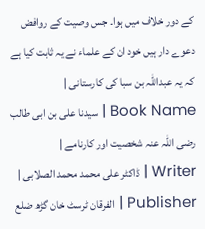کے دور خلاف میں ہوا۔ جس وصیت کے روافض دعوے دار ہیں خود ان کے علماء نے یہ ثابت کیا ہے کہ یہ عبداللہ بن سبا کی کارستانی |
Book Name | سیدنا علی بن ابی طالب رضی اللہ عنہ شخصیت اور کارنامے |
Writer | ڈاکٹر علی محمد محمد الصلابی |
Publisher | الفرقان ٹرسٹ خان گڑھ ضلع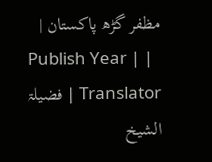مظفر گڑھ پاکستان |
Publish Year | |
Translator | فضیلۃ الشیخ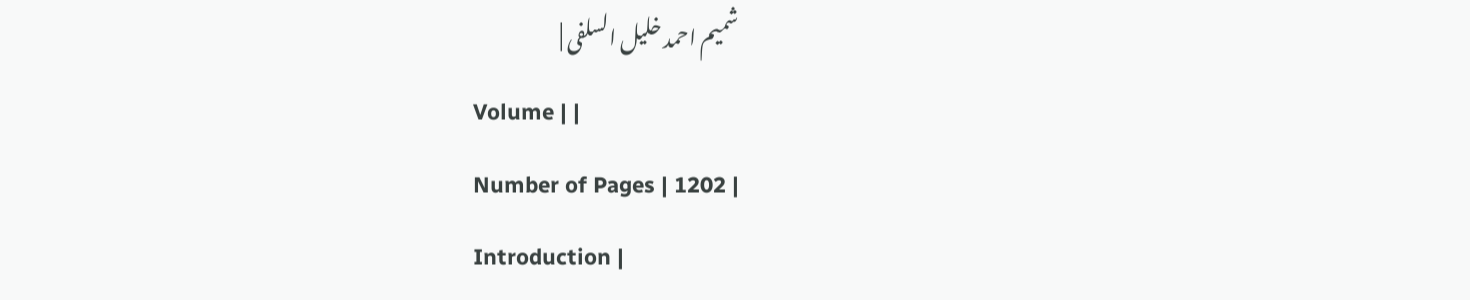شمیم احمد خلیل السلفی |
Volume | |
Number of Pages | 1202 |
Introduction |